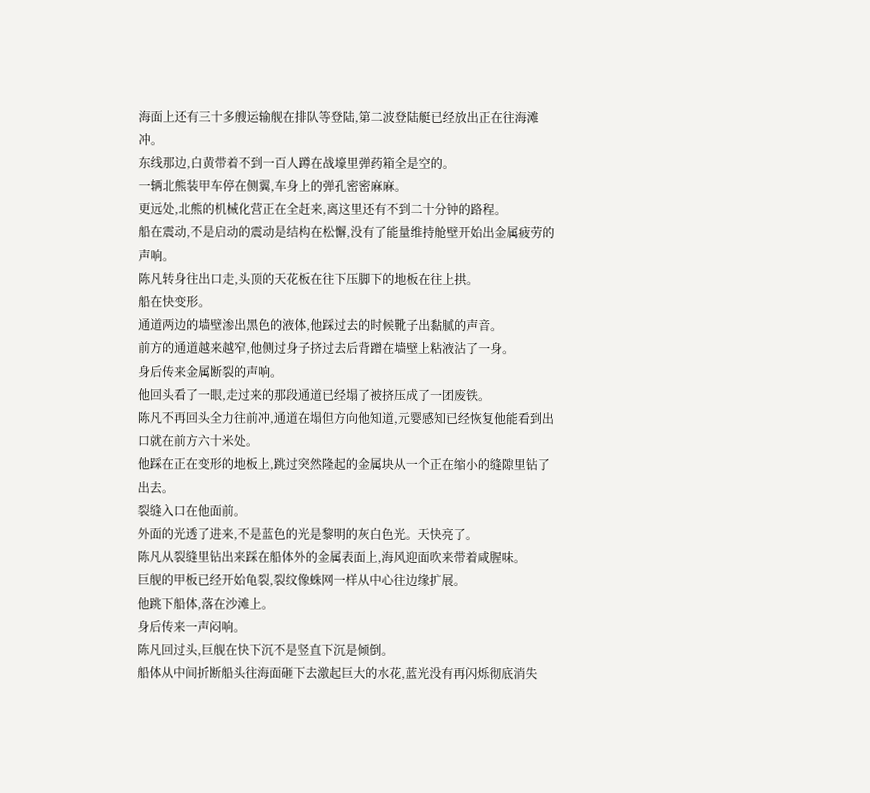海面上还有三十多艘运输舰在排队等登陆,第二波登陆艇已经放出正在往海滩冲。
东线那边,白黄带着不到一百人蹲在战壕里弹药箱全是空的。
一辆北熊装甲车停在侧翼,车身上的弹孔密密麻麻。
更远处,北熊的机械化营正在全赶来,离这里还有不到二十分钟的路程。
船在震动,不是启动的震动是结构在松懈,没有了能量维持舱壁开始出金属疲劳的声响。
陈凡转身往出口走,头顶的天花板在往下压脚下的地板在往上拱。
船在快变形。
通道两边的墙壁渗出黑色的液体,他踩过去的时候靴子出黏腻的声音。
前方的通道越来越窄,他侧过身子挤过去后背蹭在墙壁上粘液沾了一身。
身后传来金属断裂的声响。
他回头看了一眼,走过来的那段通道已经塌了被挤压成了一团废铁。
陈凡不再回头全力往前冲,通道在塌但方向他知道,元婴感知已经恢复他能看到出口就在前方六十米处。
他踩在正在变形的地板上,跳过突然隆起的金属块从一个正在缩小的缝隙里钻了出去。
裂缝入口在他面前。
外面的光透了进来,不是蓝色的光是黎明的灰白色光。天快亮了。
陈凡从裂缝里钻出来踩在船体外的金属表面上,海风迎面吹来带着咸腥味。
巨舰的甲板已经开始龟裂,裂纹像蛛网一样从中心往边缘扩展。
他跳下船体,落在沙滩上。
身后传来一声闷响。
陈凡回过头,巨舰在快下沉不是竖直下沉是倾倒。
船体从中间折断船头往海面砸下去激起巨大的水花,蓝光没有再闪烁彻底消失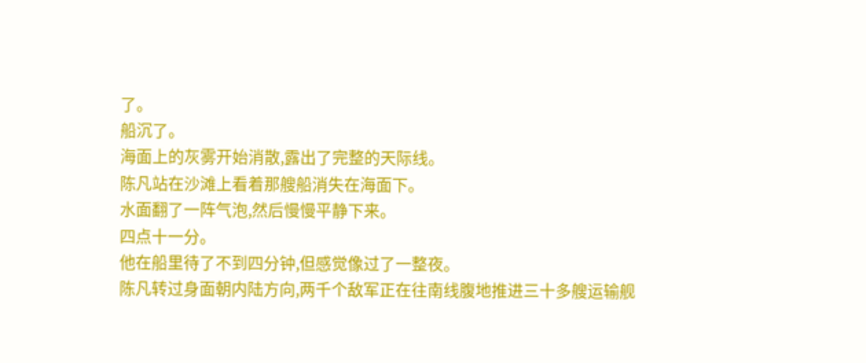了。
船沉了。
海面上的灰雾开始消散,露出了完整的天际线。
陈凡站在沙滩上看着那艘船消失在海面下。
水面翻了一阵气泡,然后慢慢平静下来。
四点十一分。
他在船里待了不到四分钟,但感觉像过了一整夜。
陈凡转过身面朝内陆方向,两千个敌军正在往南线腹地推进三十多艘运输舰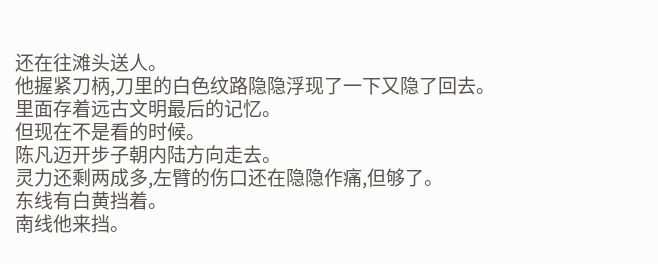还在往滩头送人。
他握紧刀柄,刀里的白色纹路隐隐浮现了一下又隐了回去。
里面存着远古文明最后的记忆。
但现在不是看的时候。
陈凡迈开步子朝内陆方向走去。
灵力还剩两成多,左臂的伤口还在隐隐作痛,但够了。
东线有白黄挡着。
南线他来挡。